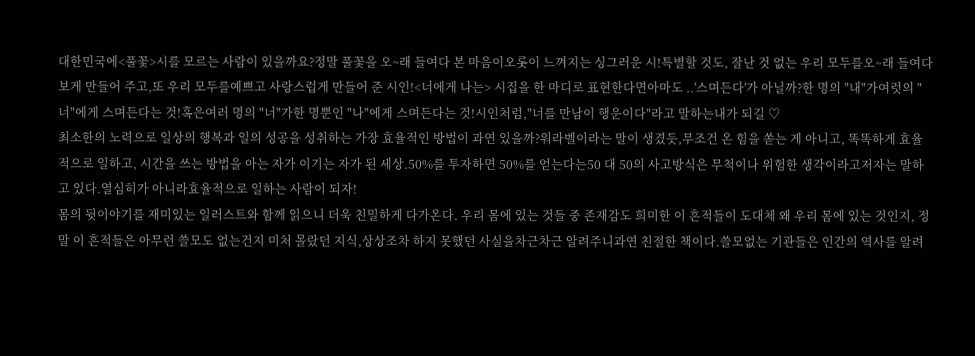대한민국에<풀꽃>시를 모르는 사람이 있을까요?정말 풀꽃을 오~래 들여다 본 마음이오롯이 느껴지는 싱그러운 시!특별할 것도, 잘난 것 없는 우리 모두를오~래 들여다 보게 만들어 주고,또 우리 모두를예쁘고 사랑스럽게 만들어 준 시인!<너에게 나는> 시집을 한 마디로 표현한다면아마도 ..'스며든다'가 아닐까?한 명의 "내"가여럿의 "너"에게 스며든다는 것!혹은여러 명의 "너"가한 명뿐인 "나"에게 스며든다는 것!시인처럼,"너를 만남이 행운이다"라고 말하는내가 되길 ♡
최소한의 노력으로 일상의 행복과 일의 성공을 성취하는 가장 효율적인 방법이 과연 있을까?워라벨이라는 말이 생겼듯,무조건 온 힘을 쏟는 게 아니고, 똑똑하게 효율적으로 일하고, 시간을 쓰는 방법을 아는 자가 이기는 자가 된 세상.50%를 투자하면 50%를 얻는다는50 대 50의 사고방식은 무척이나 위험한 생각이라고저자는 말하고 있다.열심히가 아니라효율적으로 일하는 사람이 되자!
몸의 뒷이야기를 재미있는 일러스트와 함께 읽으니 더욱 친밀하게 다가온다. 우리 몸에 있는 것들 중 존재감도 희미한 이 흔적들이 도대체 왜 우리 몸에 있는 것인지, 정말 이 흔적들은 아무런 쓸모도 없는건지 미처 몰랐던 지식,상상조차 하지 못했던 사실을차근차근 알려주니과연 친절한 책이다.쓸모없는 기관들은 인간의 역사를 알려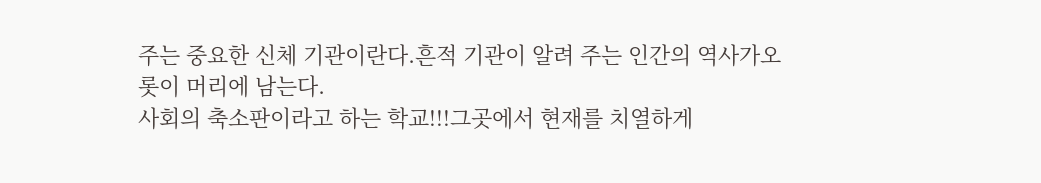주는 중요한 신체 기관이란다.흔적 기관이 알려 주는 인간의 역사가오롯이 머리에 남는다.
사회의 축소판이라고 하는 학교!!!그곳에서 현재를 치열하게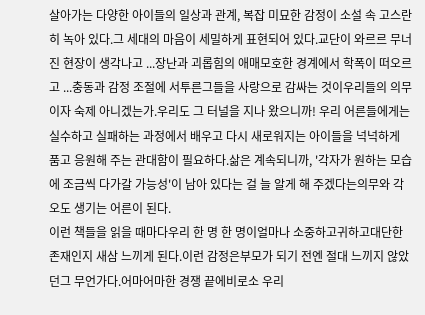살아가는 다양한 아이들의 일상과 관계, 복잡 미묘한 감정이 소설 속 고스란히 녹아 있다.그 세대의 마음이 세밀하게 표현되어 있다.교단이 와르르 무너진 현장이 생각나고 ...장난과 괴롭힘의 애매모호한 경계에서 학폭이 떠오르고 ...충동과 감정 조절에 서투른그들을 사랑으로 감싸는 것이우리들의 의무이자 숙제 아니겠는가.우리도 그 터널을 지나 왔으니까! 우리 어른들에게는 실수하고 실패하는 과정에서 배우고 다시 새로워지는 아이들을 넉넉하게 품고 응원해 주는 관대함이 필요하다.삶은 계속되니까, '각자가 원하는 모습에 조금씩 다가갈 가능성'이 남아 있다는 걸 늘 알게 해 주겠다는의무와 각오도 생기는 어른이 된다.
이런 책들을 읽을 때마다우리 한 명 한 명이얼마나 소중하고귀하고대단한 존재인지 새삼 느끼게 된다.이런 감정은부모가 되기 전엔 절대 느끼지 않았던그 무언가다.어마어마한 경쟁 끝에비로소 우리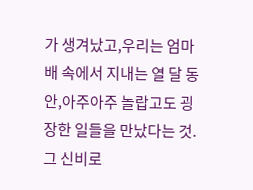가 생겨났고,우리는 엄마 배 속에서 지내는 열 달 동안,아주아주 놀랍고도 굉장한 일들을 만났다는 것.그 신비로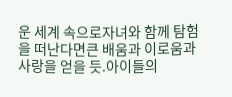운 세계 속으로자녀와 함께 탐험을 떠난다면큰 배움과 이로움과 사랑을 얻을 듯.아이들의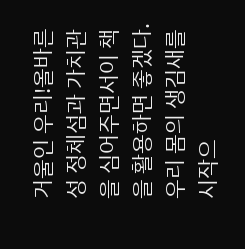거울인 우리!올바른 성 정체섬과 가치관을 심어주면서이 책을 활용하면 좋겠다.우리 몸의 생김새를 시작으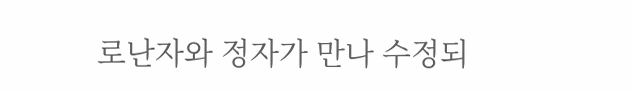로난자와 정자가 만나 수정되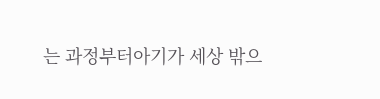는 과정부터아기가 세상 밖으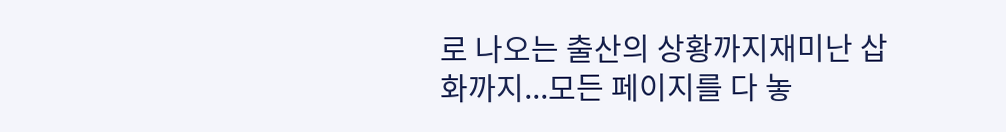로 나오는 출산의 상황까지재미난 삽화까지...모든 페이지를 다 놓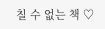칠 수 없는 책 ♡